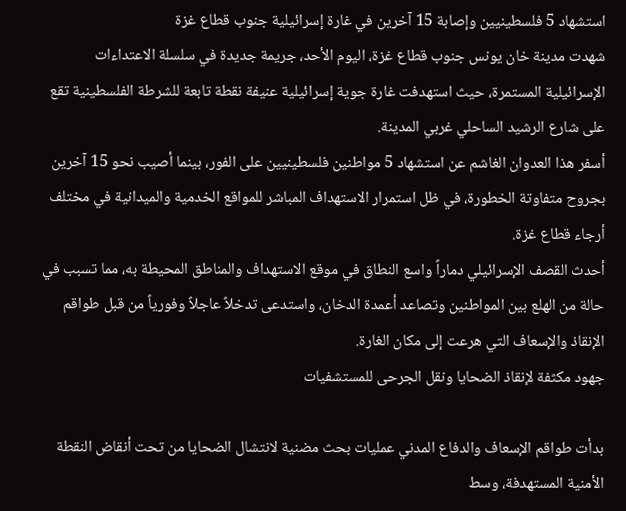استشهاد 5 فلسطينيين وإصابة 15 آخرين في غارة إسرائيلية جنوب قطاع غزة
شهدت مدينة خان يونس جنوب قطاع غزة، اليوم الأحد، جريمة جديدة في سلسلة الاعتداءات الإسرائيلية المستمرة، حيث استهدفت غارة جوية إسرائيلية عنيفة نقطة تابعة للشرطة الفلسطينية تقع على شارع الرشيد الساحلي غربي المدينة.
أسفر هذا العدوان الغاشم عن استشهاد 5 مواطنين فلسطينيين على الفور، بينما أصيب نحو 15 آخرين بجروح متفاوتة الخطورة، في ظل استمرار الاستهداف المباشر للمواقع الخدمية والميدانية في مختلف أرجاء قطاع غزة.
أحدث القصف الإسرائيلي دماراً واسع النطاق في موقع الاستهداف والمناطق المحيطة به، مما تسبب في حالة من الهلع بين المواطنين وتصاعد أعمدة الدخان، واستدعى تدخلاً عاجلاً وفورياً من قبل طواقم الإنقاذ والإسعاف التي هرعت إلى مكان الغارة.
جهود مكثفة لإنقاذ الضحايا ونقل الجرحى للمستشفيات

بدأت طواقم الإسعاف والدفاع المدني عمليات بحث مضنية لانتشال الضحايا من تحت أنقاض النقطة الأمنية المستهدفة، وسط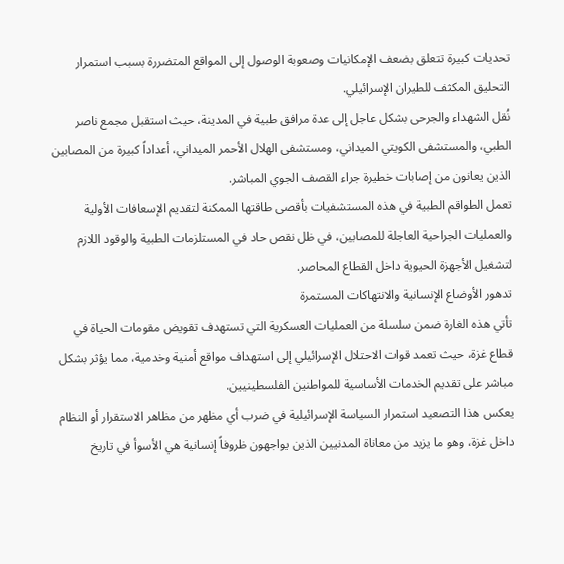تحديات كبيرة تتعلق بضعف الإمكانيات وصعوبة الوصول إلى المواقع المتضررة بسبب استمرار التحليق المكثف للطيران الإسرائيلي.
نُقل الشهداء والجرحى بشكل عاجل إلى عدة مرافق طبية في المدينة، حيث استقبل مجمع ناصر الطبي، والمستشفى الكويتي الميداني، ومستشفى الهلال الأحمر الميداني، أعداداً كبيرة من المصابين الذين يعانون من إصابات خطيرة جراء القصف الجوي المباشر.
تعمل الطواقم الطبية في هذه المستشفيات بأقصى طاقتها الممكنة لتقديم الإسعافات الأولية والعمليات الجراحية العاجلة للمصابين، في ظل نقص حاد في المستلزمات الطبية والوقود اللازم لتشغيل الأجهزة الحيوية داخل القطاع المحاصر.
تدهور الأوضاع الإنسانية والانتهاكات المستمرة
تأتي هذه الغارة ضمن سلسلة من العمليات العسكرية التي تستهدف تقويض مقومات الحياة في قطاع غزة، حيث تعمد قوات الاحتلال الإسرائيلي إلى استهداف مواقع أمنية وخدمية، مما يؤثر بشكل مباشر على تقديم الخدمات الأساسية للمواطنين الفلسطينيين.
يعكس هذا التصعيد استمرار السياسة الإسرائيلية في ضرب أي مظهر من مظاهر الاستقرار أو النظام داخل غزة، وهو ما يزيد من معاناة المدنيين الذين يواجهون ظروفاً إنسانية هي الأسوأ في تاريخ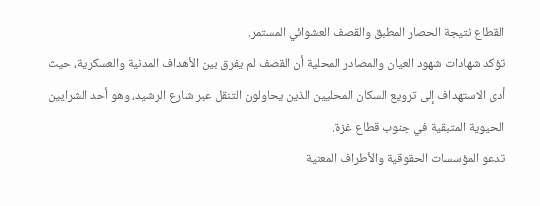القطاع نتيجة الحصار المطبق والقصف العشوائي المستمر.
تؤكد شهادات شهود العيان والمصادر المحلية أن القصف لم يفرق بين الأهداف المدنية والعسكرية، حيث أدى الاستهداف إلى ترويع السكان المحليين الذين يحاولون التنقل عبر شارع الرشيد، وهو أحد الشرايين الحيوية المتبقية في جنوب قطاع غزة.
تدعو المؤسسات الحقوقية والأطراف المعنية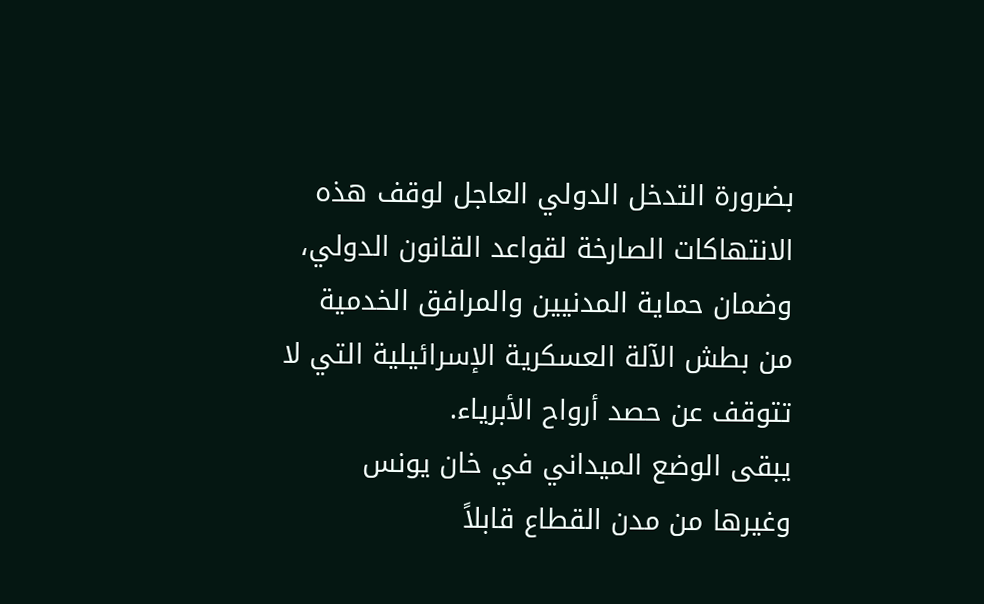بضرورة التدخل الدولي العاجل لوقف هذه الانتهاكات الصارخة لقواعد القانون الدولي، وضمان حماية المدنيين والمرافق الخدمية من بطش الآلة العسكرية الإسرائيلية التي لا تتوقف عن حصد أرواح الأبرياء.
يبقى الوضع الميداني في خان يونس وغيرها من مدن القطاع قابلاً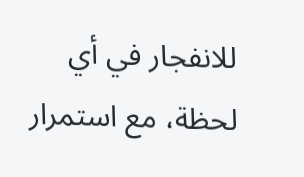للانفجار في أي لحظة، مع استمرار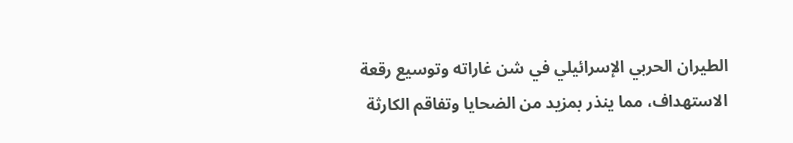الطيران الحربي الإسرائيلي في شن غاراته وتوسيع رقعة الاستهداف، مما ينذر بمزيد من الضحايا وتفاقم الكارثة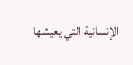الإنسانية التي يعيشها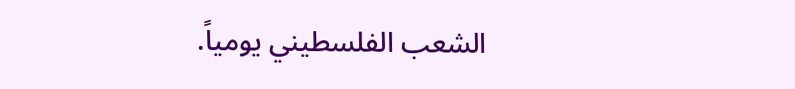الشعب الفلسطيني يومياً.